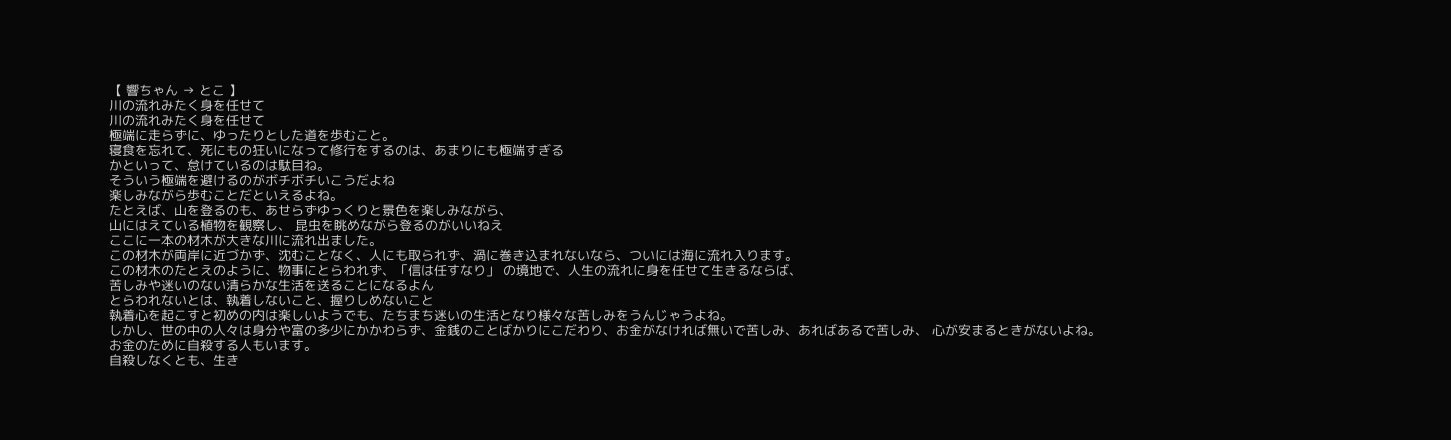【 響ちゃん → とこ 】
川の流れみたく身を任せて
川の流れみたく身を任せて
極端に走らずに、ゆったりとした道を歩むこと。
寝食を忘れて、死にもの狂いになって修行をするのは、あまりにも極端すぎる
かといって、怠けているのは駄目ね。
そういう極端を避けるのがボチボチいこうだよね
楽しみながら歩むことだといえるよね。
たとえば、山を登るのも、あせらずゆっくりと景色を楽しみながら、
山にはえている植物を観察し、 昆虫を眺めながら登るのがいいねえ
ここに一本の材木が大きな川に流れ出ました。
この材木が両岸に近づかず、沈むことなく、人にも取られず、渦に巻き込まれないなら、ついには海に流れ入ります。
この材木のたとえのように、物事にとらわれず、「信は任すなり」 の境地で、人生の流れに身を任せて生きるならば、
苦しみや迷いのない清らかな生活を送ることになるよん
とらわれないとは、執着しないこと、握りしめないこと
執着心を起こすと初めの内は楽しいようでも、たちまち迷いの生活となり様々な苦しみをうんじゃうよね。
しかし、世の中の人々は身分や富の多少にかかわらず、金銭のことばかりにこだわり、お金がなければ無いで苦しみ、あればあるで苦しみ、 心が安まるときがないよね。
お金のために自殺する人もいます。
自殺しなくとも、生き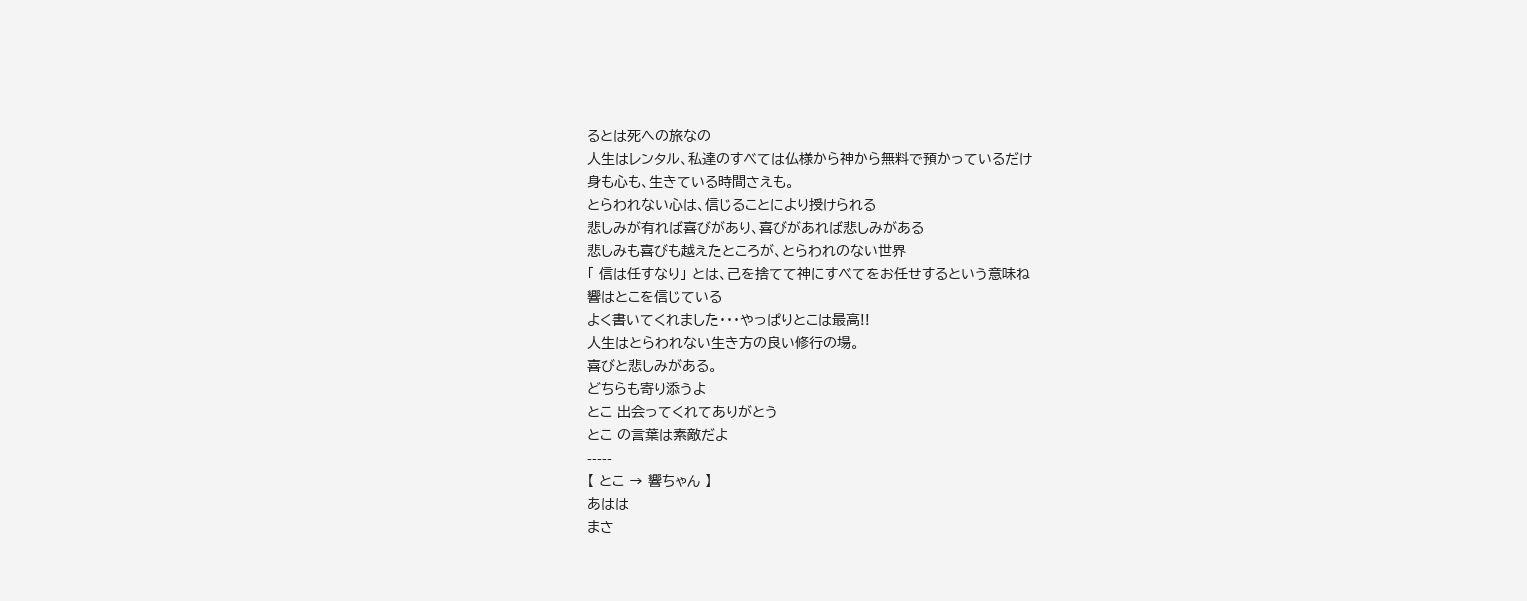るとは死への旅なの
人生はレンタル、私達のすべては仏様から神から無料で預かっているだけ
身も心も、生きている時間さえも。
とらわれない心は、信じることにより授けられる
悲しみが有れば喜びがあり、喜びがあれば悲しみがある
悲しみも喜びも越えたところが、とらわれのない世界
「 信は任すなり」 とは、己を捨てて神にすべてをお任せするという意味ね
響はとこを信じている
よく書いてくれました・・・やっぱりとこは最高!!
人生はとらわれない生き方の良い修行の場。
喜びと悲しみがある。
どちらも寄り添うよ
とこ 出会ってくれてありがとう
とこ の言葉は素敵だよ
-----
【 とこ → 響ちゃん 】
あはは
まさ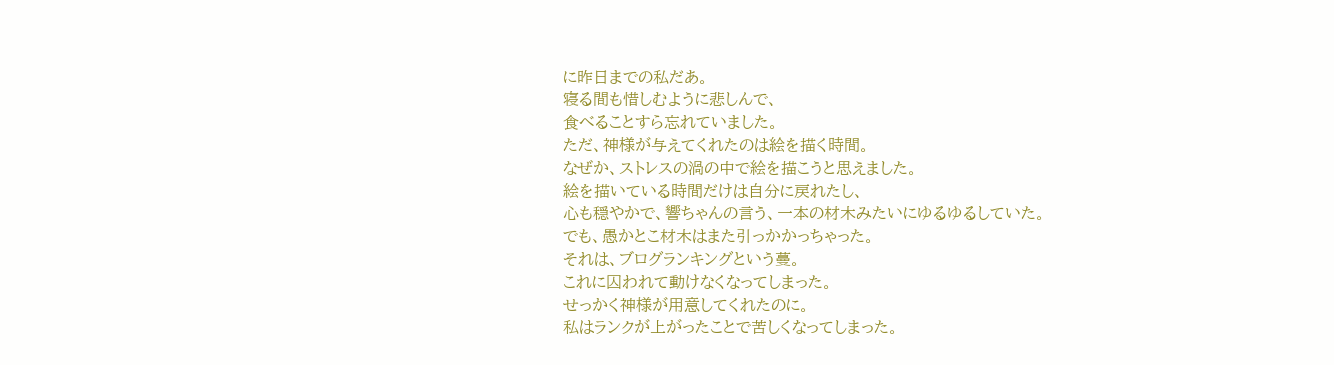に昨日までの私だあ。
寝る間も惜しむように悲しんで、
食べることすら忘れていました。
ただ、神様が与えてくれたのは絵を描く時間。
なぜか、ストレスの渦の中で絵を描こうと思えました。
絵を描いている時間だけは自分に戻れたし、
心も穏やかで、響ちゃんの言う、一本の材木みたいにゆるゆるしていた。
でも、愚かとこ材木はまた引っかかっちゃった。
それは、ブログランキングという蔓。
これに囚われて動けなくなってしまった。
せっかく神様が用意してくれたのに。
私はランクが上がったことで苦しくなってしまった。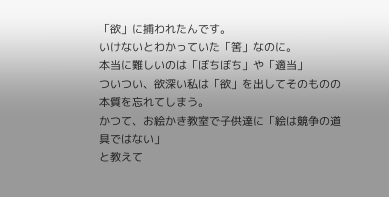「欲」に捕われたんです。
いけないとわかっていた「筈」なのに。
本当に難しいのは「ぼちぼち」や「適当」
ついつい、欲深い私は「欲」を出してそのものの本質を忘れてしまう。
かつて、お絵かき教室で子供達に「絵は競争の道具ではない」
と教えて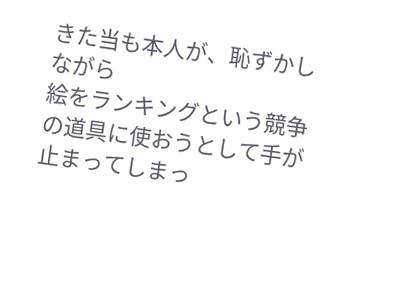きた当も本人が、恥ずかしながら
絵をランキングという競争の道具に使おうとして手が止まってしまっ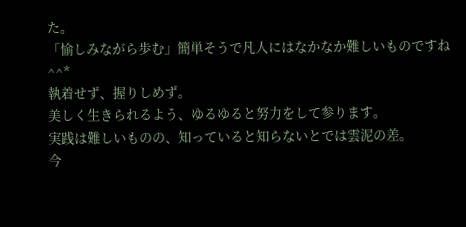た。
「愉しみながら歩む」簡単そうで凡人にはなかなか難しいものですね^^*
執着せず、握りしめず。
美しく生きられるよう、ゆるゆると努力をして参ります。
実践は難しいものの、知っていると知らないとでは雲泥の差。
今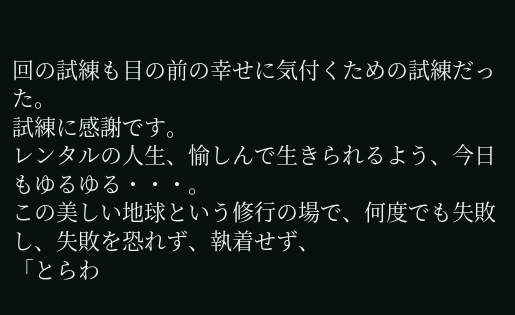回の試練も目の前の幸せに気付くための試練だった。
試練に感謝です。
レンタルの人生、愉しんで生きられるよう、今日もゆるゆる・・・。
この美しい地球という修行の場で、何度でも失敗し、失敗を恐れず、執着せず、
「とらわ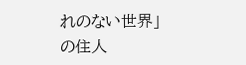れのない世界」の住人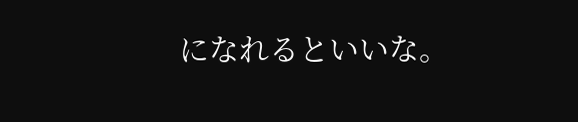になれるといいな。